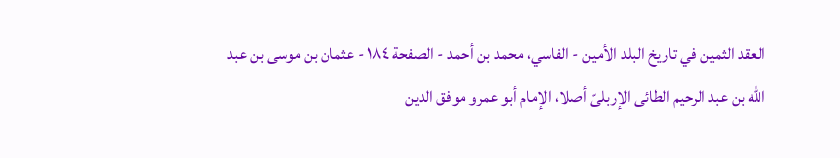العقد الثمين في تاريخ البلد الأمين - الفاسي، محمد بن أحمد - الصفحة ١٨٤ - عثمان بن موسى بن عبد اللّه بن عبد الرحيم الطائى الإربلىّ أصلا، الإمام أبو عمرو موفق الدين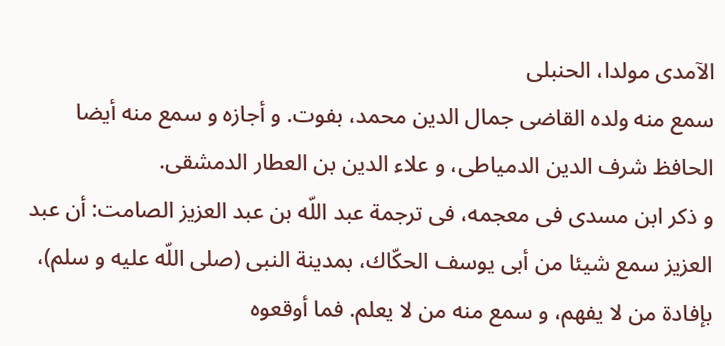الآمدى مولدا، الحنبلى
سمع منه ولده القاضى جمال الدين محمد، بفوت. و أجازه و سمع منه أيضا الحافظ شرف الدين الدمياطى، و علاء الدين بن العطار الدمشقى.
و ذكر ابن مسدى فى معجمه، فى ترجمة عبد اللّه بن عبد العزيز الصامت: أن عبد العزيز سمع شيئا من أبى يوسف الحكّاك، بمدينة النبى (صلى اللّه عليه و سلم)، بإفادة من لا يفهم، و سمع منه من لا يعلم. فما أوقعوه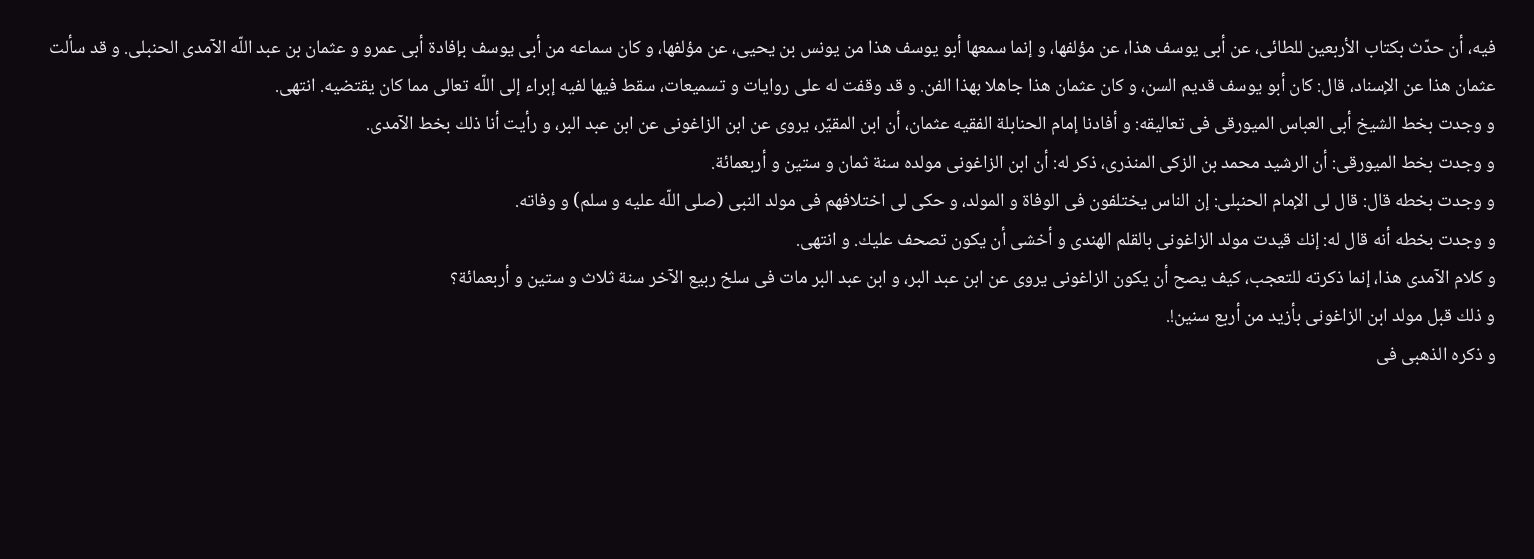فيه، أن حدّث بكتاب الأربعين للطائى، عن أبى يوسف هذا، عن مؤلفها، و إنما سمعها أبو يوسف هذا من يونس بن يحيى، عن مؤلفها، و كان سماعه من أبى يوسف بإفادة أبى عمرو و عثمان بن عبد اللّه الآمدى الحنبلى. و قد سألت عثمان هذا عن الإسناد، قال: كان أبو يوسف قديم السن، و كان عثمان هذا جاهلا بهذا الفن. و قد وقفت له على روايات و تسميعات، سقط فيها لفيه إبراء إلى اللّه تعالى مما كان يقتضيه. انتهى.
و وجدت بخط الشيخ أبى العباس الميورقى فى تعاليقه: و أفادنا إمام الحنابلة الفقيه عثمان، أن ابن المقيّر، يروى عن ابن الزاغونى عن ابن عبد البر، و رأيت أنا ذلك بخط الآمدى.
و وجدت بخط الميورقى: أن الرشيد محمد بن الزكى المنذرى، ذكر له: أن ابن الزاغونى مولده سنة ثمان و ستين و أربعمائة.
و وجدت بخطه قال: قال لى الإمام الحنبلى: إن الناس يختلفون فى الوفاة و المولد، و حكى لى اختلافهم فى مولد النبى (صلى اللّه عليه و سلم) و وفاته.
و وجدت بخطه أنه قال له: إنك قيدت مولد الزاغونى بالقلم الهندى و أخشى أن يكون تصحف عليك. و انتهى.
و كلام الآمدى هذا، إنما ذكرته للتعجب، كيف يصح أن يكون الزاغونى يروى عن ابن عبد البر، و ابن عبد البر مات فى سلخ ربيع الآخر سنة ثلاث و ستين و أربعمائة؟
و ذلك قبل مولد ابن الزاغونى بأزيد من أربع سنين!.
و ذكره الذهبى فى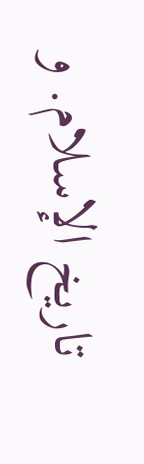تاريخ الإسلام. و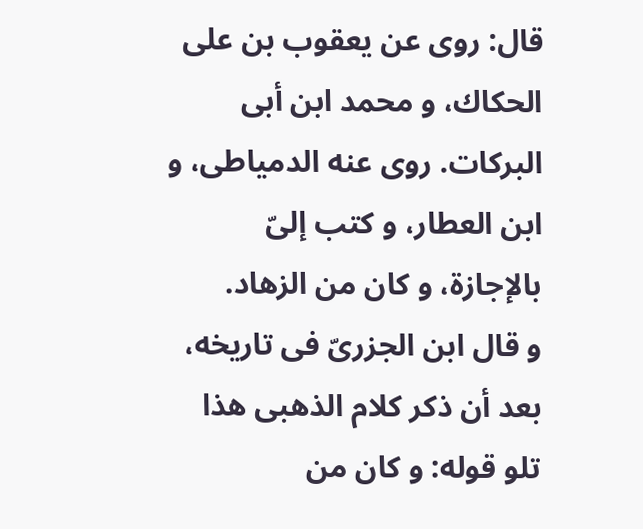قال: روى عن يعقوب بن على الحكاك، و محمد ابن أبى البركات. روى عنه الدمياطى، و ابن العطار، و كتب إلىّ بالإجازة، و كان من الزهاد.
و قال ابن الجزرىّ فى تاريخه، بعد أن ذكر كلام الذهبى هذا تلو قوله: و كان من